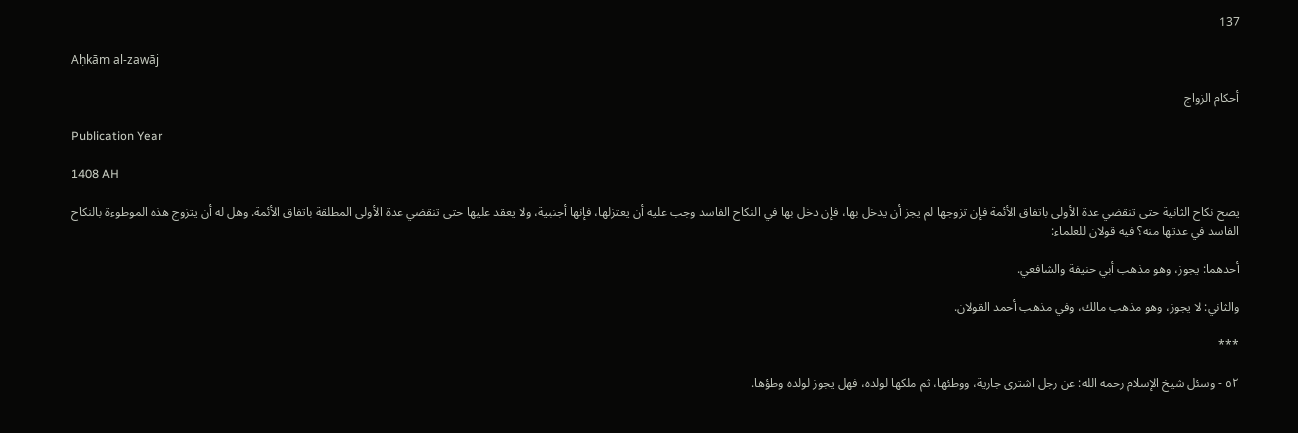137

Aḥkām al-zawāj

أحكام الزواج

Publication Year

1408 AH

يصح نكاح الثانية حتى تنقضي عدة الأولى باتفاق الأئمة فإن تزوجها لم يجز أن يدخل بها، فإن دخل بها في النكاح الفاسد وجب عليه أن يعتزلها، فإنها أجنبية، ولا يعقد عليها حتى تنقضي عدة الأولى المطلقة باتفاق الأئمة. وهل له أن يتزوج هذه الموطوءة بالنكاح الفاسد في عدتها منه؟ فيه قولان للعلماء:

أحدهما: يجوز، وهو مذهب أبي حنيفة والشافعي.

والثاني: لا يجوز، وهو مذهب مالك، وفي مذهب أحمد القولان.

***

٥٢ - وسئل شيخ الإسلام رحمه الله: عن رجل اشترى جارية، ووطئها، ثم ملكها لولده، فهل يجوز لولده وطؤها.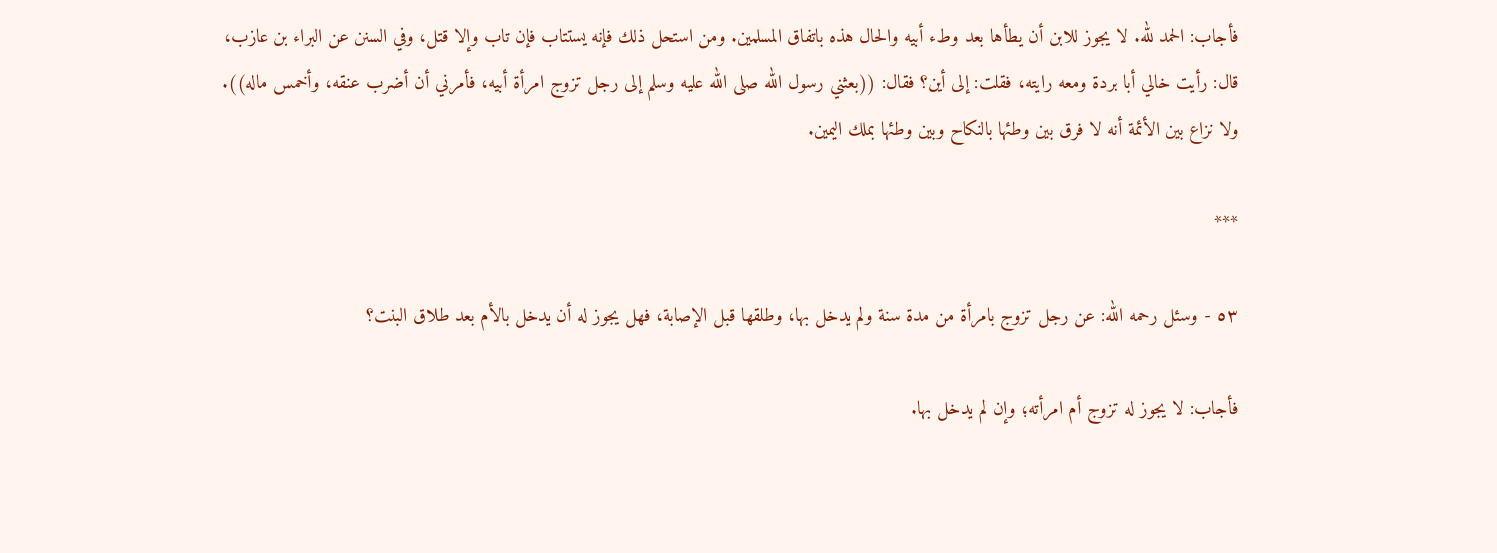فأجاب: الحمد لله. لا يجوز للابن أن يطأها بعد وطء أبيه والحال هذه باتفاق المسلمين. ومن استحل ذلك فإنه يستتاب فإن تاب وإلا قتل، وفي السنن عن البراء بن عازب، قال: رأيت خالي أبا بردة ومعه رايته، فقلت: إلى أين؟ فقال: ((بعثني رسول الله صلى الله عليه وسلم إلى رجل تزوج امرأة أبيه، فأمرني أن أضرب عنقه، وأخمس ماله)). ولا نزاع بين الأئمة أنه لا فرق بين وطئها بالنكاح وبين وطئها بملك اليمين.

***

٥٣ - وسئل رحمه الله: عن رجل تزوج بامرأة من مدة سنة ولم يدخل بها، وطلقها قبل الإصابة، فهل يجوز له أن يدخل بالأم بعد طلاق البنت؟

فأجاب: لا يجوز له تزوج أم امرأته؛ وإن لم يدخل بها.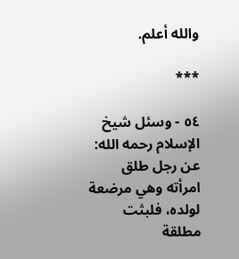والله أعلم.

***

٥٤ - وسئل شيخ الإسلام رحمه الله: عن رجل طلق امرأته وهي مرضعة لولده، فلبثت مطلقة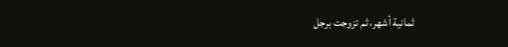ثمانية أشهر، ثم تزوجت برجل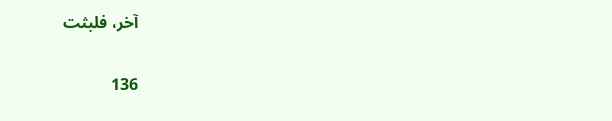آخر، فلبثت

136